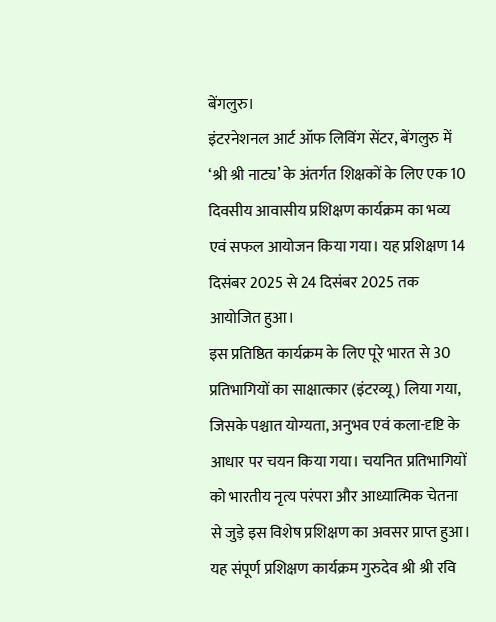बेंगलुरु।
इंटरनेशनल आर्ट ऑफ लिविंग सेंटर, बेंगलुरु में ‘श्री श्री नाट्य’ के अंतर्गत शिक्षकों के लिए एक 10 दिवसीय आवासीय प्रशिक्षण कार्यक्रम का भव्य एवं सफल आयोजन किया गया। यह प्रशिक्षण 14 दिसंबर 2025 से 24 दिसंबर 2025 तक आयोजित हुआ।
इस प्रतिष्ठित कार्यक्रम के लिए पूरे भारत से 30 प्रतिभागियों का साक्षात्कार (इंटरव्यू) लिया गया, जिसके पश्चात योग्यता, अनुभव एवं कला-दृष्टि के आधार पर चयन किया गया। चयनित प्रतिभागियों को भारतीय नृत्य परंपरा और आध्यात्मिक चेतना से जुड़े इस विशेष प्रशिक्षण का अवसर प्राप्त हुआ।
यह संपूर्ण प्रशिक्षण कार्यक्रम गुरुदेव श्री श्री रवि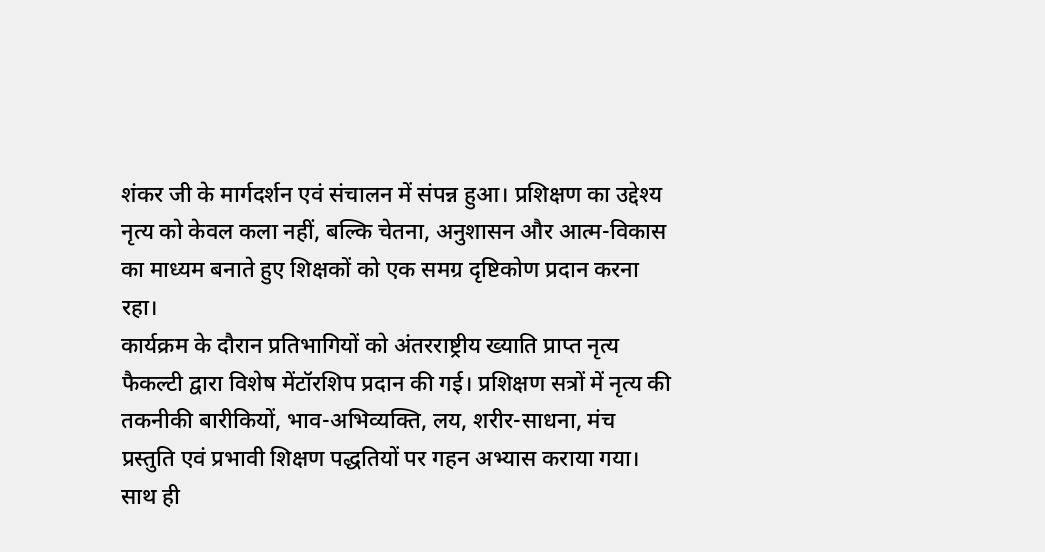शंकर जी के मार्गदर्शन एवं संचालन में संपन्न हुआ। प्रशिक्षण का उद्देश्य नृत्य को केवल कला नहीं, बल्कि चेतना, अनुशासन और आत्म-विकास का माध्यम बनाते हुए शिक्षकों को एक समग्र दृष्टिकोण प्रदान करना रहा।
कार्यक्रम के दौरान प्रतिभागियों को अंतरराष्ट्रीय ख्याति प्राप्त नृत्य फैकल्टी द्वारा विशेष मेंटॉरशिप प्रदान की गई। प्रशिक्षण सत्रों में नृत्य की तकनीकी बारीकियों, भाव-अभिव्यक्ति, लय, शरीर-साधना, मंच प्रस्तुति एवं प्रभावी शिक्षण पद्धतियों पर गहन अभ्यास कराया गया। साथ ही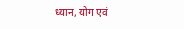ध्यान, योग एवं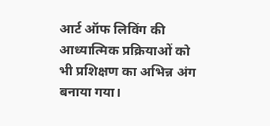आर्ट ऑफ लिविंग की आध्यात्मिक प्रक्रियाओं को भी प्रशिक्षण का अभिन्न अंग बनाया गया।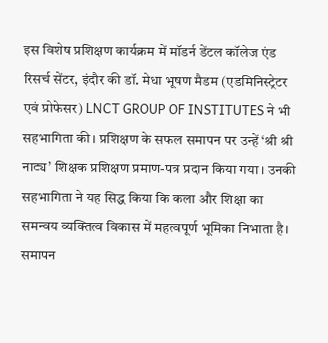इस विशेष प्रशिक्षण कार्यक्रम में मॉडर्न डेंटल कॉलेज एंड रिसर्च सेंटर, इंदौर की डॉ. मेधा भूषण मैडम (एडमिनिस्ट्रेटर एवं प्रोफेसर) LNCT GROUP OF INSTITUTES ने भी सहभागिता की। प्रशिक्षण के सफल समापन पर उन्हें ‘श्री श्री नाट्य’ शिक्षक प्रशिक्षण प्रमाण-पत्र प्रदान किया गया। उनकी सहभागिता ने यह सिद्ध किया कि कला और शिक्षा का समन्वय व्यक्तित्व विकास में महत्वपूर्ण भूमिका निभाता है।
समापन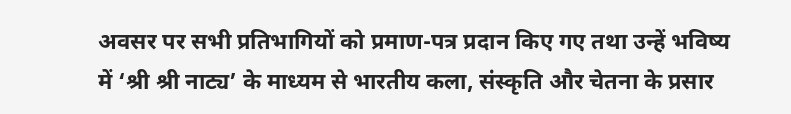अवसर पर सभी प्रतिभागियों को प्रमाण-पत्र प्रदान किए गए तथा उन्हें भविष्य में ‘श्री श्री नाट्य’ के माध्यम से भारतीय कला, संस्कृति और चेतना के प्रसार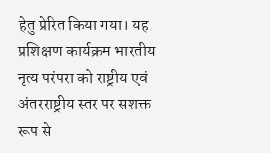हेतु प्रेरित किया गया। यह प्रशिक्षण कार्यक्रम भारतीय नृत्य परंपरा को राष्ट्रीय एवं अंतरराष्ट्रीय स्तर पर सशक्त रूप से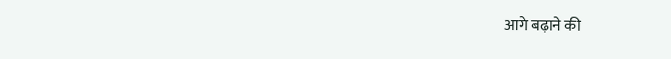आगे बढ़ाने की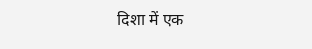दिशा में एक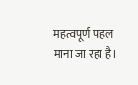महत्वपूर्ण पहल माना जा रहा है।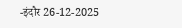-इंदौर 26-12-2025